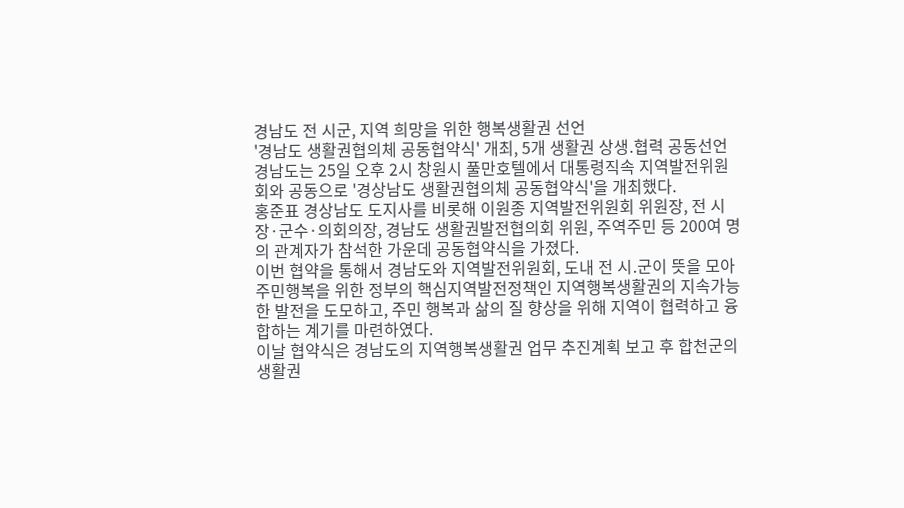경남도 전 시군, 지역 희망을 위한 행복생활권 선언
'경남도 생활권협의체 공동협약식' 개최, 5개 생활권 상생․협력 공동선언
경남도는 25일 오후 2시 창원시 풀만호텔에서 대통령직속 지역발전위원회와 공동으로 '경상남도 생활권협의체 공동협약식'을 개최했다.
홍준표 경상남도 도지사를 비롯해 이원종 지역발전위원회 위원장, 전 시장·군수·의회의장, 경남도 생활권발전협의회 위원, 주역주민 등 200여 명의 관계자가 참석한 가운데 공동협약식을 가졌다.
이번 협약을 통해서 경남도와 지역발전위원회, 도내 전 시․군이 뜻을 모아 주민행복을 위한 정부의 핵심지역발전정책인 지역행복생활권의 지속가능한 발전을 도모하고, 주민 행복과 삶의 질 향상을 위해 지역이 협력하고 융합하는 계기를 마련하였다.
이날 협약식은 경남도의 지역행복생활권 업무 추진계획 보고 후 합천군의 생활권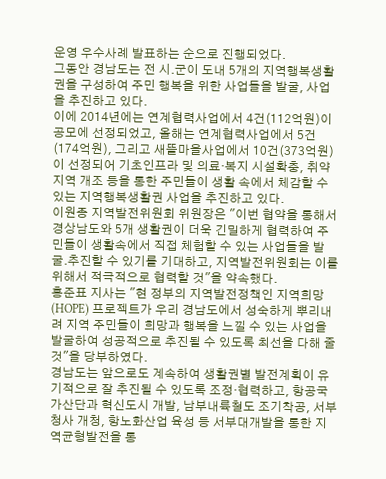운영 우수사례 발표하는 순으로 진행되었다.
그동안 경남도는 전 시․군이 도내 5개의 지역행복생활권을 구성하여 주민 행복을 위한 사업들을 발굴, 사업을 추진하고 있다.
이에 2014년에는 연계협력사업에서 4건(112억원)이 공모에 선정되었고, 올해는 연계협력사업에서 5건(174억원), 그리고 새뜰마을사업에서 10건(373억원)이 선정되어 기초인프라 및 의료·복지 시설확충, 취약지역 개조 등을 통한 주민들이 생활 속에서 체감할 수 있는 지역행복생활권 사업을 추진하고 있다.
이원종 지역발전위원회 위원장은 "이번 협약을 통해서 경상남도와 5개 생활권이 더욱 긴밀하게 협력하여 주민들이 생활속에서 직접 체험할 수 있는 사업들을 발굴․추진할 수 있기를 기대하고, 지역발전위원회는 이를 위해서 적극적으로 협력할 것"을 약속했다.
홍준표 지사는 "현 정부의 지역발전정책인 지역희망(HOPE) 프로젝트가 우리 경남도에서 성숙하게 뿌리내려 지역 주민들이 희망과 행복을 느낄 수 있는 사업을 발굴하여 성공적으로 추진될 수 있도록 최선을 다해 줄 것"을 당부하였다.
경남도는 앞으로도 계속하여 생활권별 발전계획이 유기적으로 잘 추진될 수 있도록 조정·협력하고, 항공국가산단과 혁신도시 개발, 남부내륙철도 조기착공, 서부청사 개청, 항노화산업 육성 등 서부대개발을 통한 지역균형발전을 통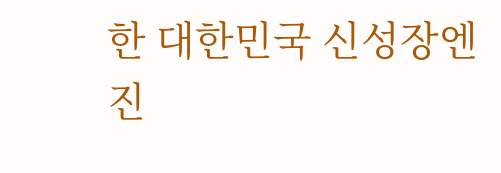한 대한민국 신성장엔진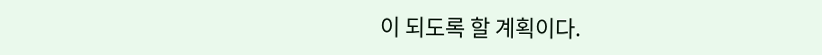이 되도록 할 계획이다.